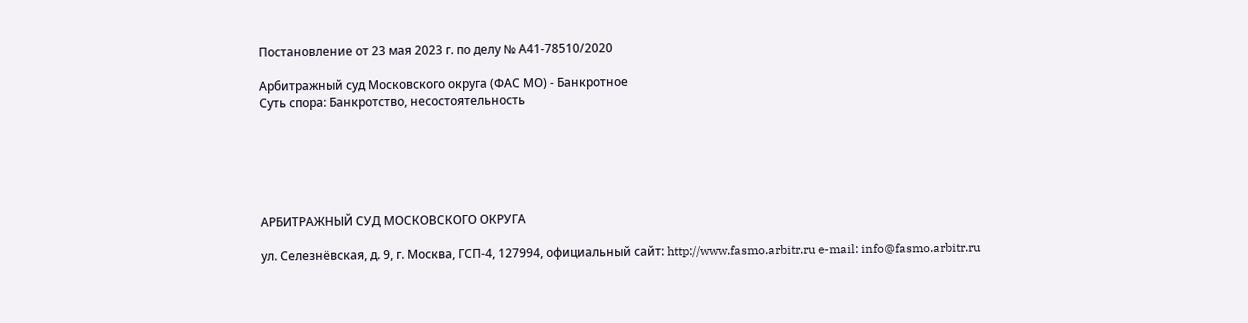Постановление от 23 мая 2023 г. по делу № А41-78510/2020

Арбитражный суд Московского округа (ФАС МО) - Банкротное
Суть спора: Банкротство, несостоятельность






АРБИТРАЖНЫЙ СУД МОСКОВСКОГО ОКРУГА

ул. Селезнёвская, д. 9, г. Москва, ГСП-4, 127994, официальный сайт: http://www.fasmo.arbitr.ru e-mail: info@fasmo.arbitr.ru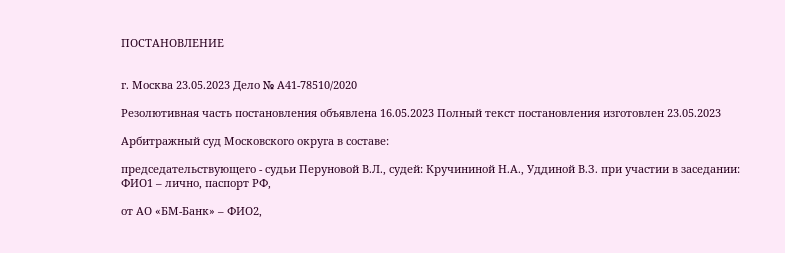ПОСТАНОВЛЕНИЕ


г. Москва 23.05.2023 Дело № А41-78510/2020

Резолютивная часть постановления объявлена 16.05.2023 Полный текст постановления изготовлен 23.05.2023

Арбитражный суд Московского округа в составе:

председательствующего - судьи Перуновой В.Л., судей: Кручининой Н.А., Уддиной В.З. при участии в заседании: ФИО1 – лично, паспорт РФ,

от АО «БМ-Банк» – ФИО2,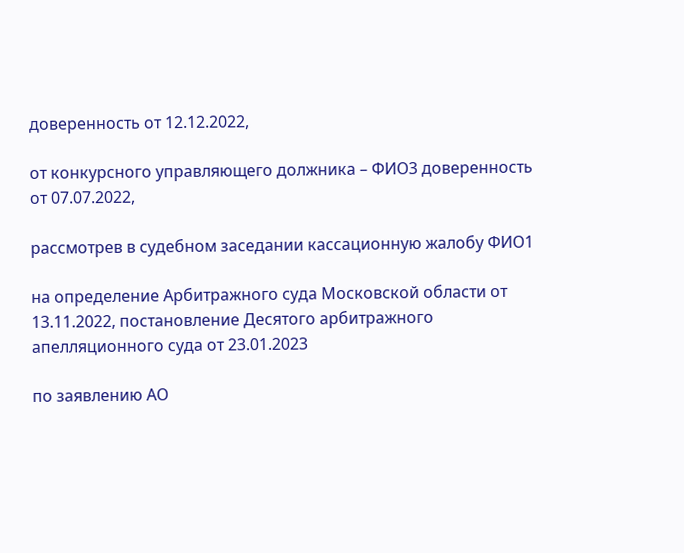доверенность от 12.12.2022,

от конкурсного управляющего должника – ФИО3 доверенность от 07.07.2022,

рассмотрев в судебном заседании кассационную жалобу ФИО1

на определение Арбитражного суда Московской области от 13.11.2022, постановление Десятого арбитражного апелляционного суда от 23.01.2023

по заявлению АО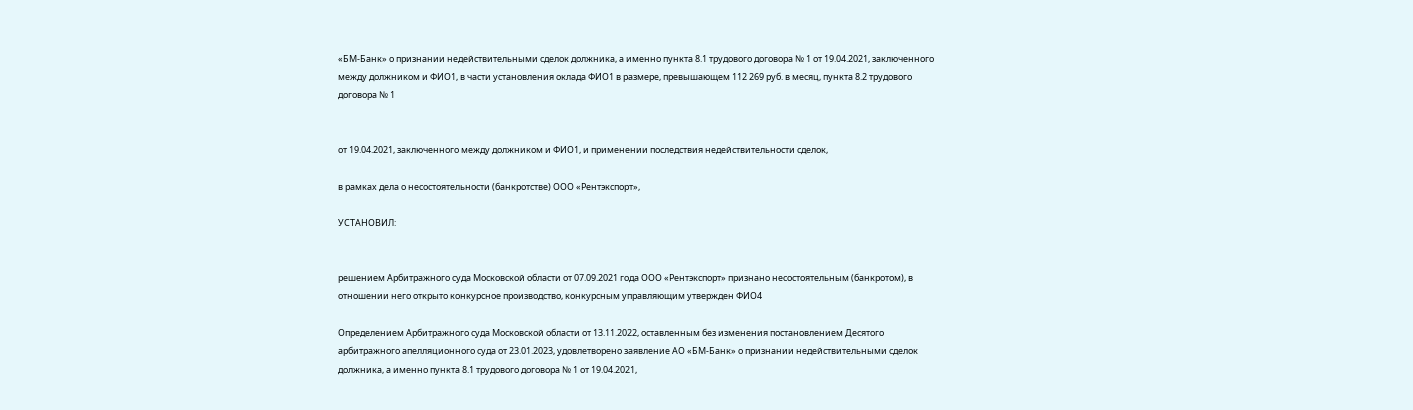«БМ-Банк» о признании недействительными сделок должника, а именно пункта 8.1 трудового договора № 1 от 19.04.2021, заключенного между должником и ФИО1, в части установления оклада ФИО1 в размере, превышающем 112 269 руб. в месяц, пункта 8.2 трудового договора № 1


от 19.04.2021, заключенного между должником и ФИО1, и применении последствия недействительности сделок,

в рамках дела о несостоятельности (банкротстве) ООО «Рентэкспорт»,

УСТАНОВИЛ:


решением Арбитражного суда Московской области от 07.09.2021 года ООО «Рентэкспорт» признано несостоятельным (банкротом), в отношении него открыто конкурсное производство, конкурсным управляющим утвержден ФИО4

Определением Арбитражного суда Московской области от 13.11.2022, оставленным без изменения постановлением Десятого арбитражного апелляционного суда от 23.01.2023, удовлетворено заявление АО «БМ-Банк» о признании недействительными сделок должника, а именно пункта 8.1 трудового договора № 1 от 19.04.2021,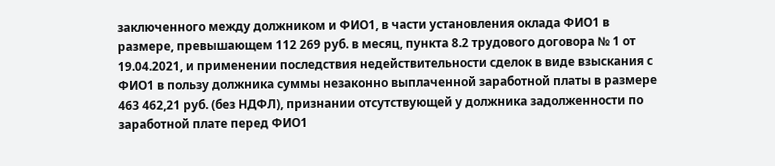заключенного между должником и ФИО1, в части установления оклада ФИО1 в размере, превышающем 112 269 руб. в месяц, пункта 8.2 трудового договора № 1 от 19.04.2021, и применении последствия недействительности сделок в виде взыскания с ФИО1 в пользу должника суммы незаконно выплаченной заработной платы в размере 463 462,21 руб. (без НДФЛ), признании отсутствующей у должника задолженности по заработной плате перед ФИО1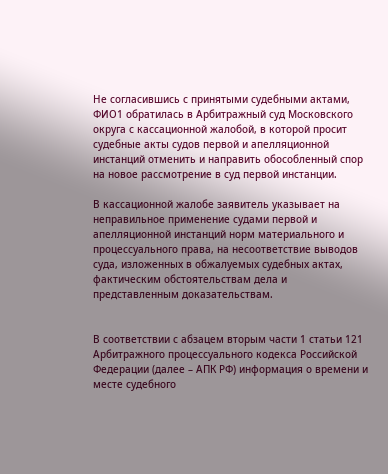Не согласившись с принятыми судебными актами, ФИО1 обратилась в Арбитражный суд Московского округа с кассационной жалобой, в которой просит судебные акты судов первой и апелляционной инстанций отменить и направить обособленный спор на новое рассмотрение в суд первой инстанции.

В кассационной жалобе заявитель указывает на неправильное применение судами первой и апелляционной инстанций норм материального и процессуального права, на несоответствие выводов суда, изложенных в обжалуемых судебных актах, фактическим обстоятельствам дела и представленным доказательствам.


В соответствии с абзацем вторым части 1 статьи 121 Арбитражного процессуального кодекса Российской Федерации (далее – АПК РФ) информация о времени и месте судебного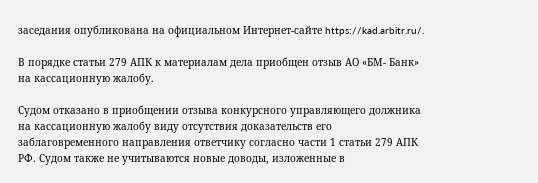заседания опубликована на официальном Интернет-сайте https://kad.arbitr.ru/.

В порядке статьи 279 АПК к материалам дела приобщен отзыв АО «БМ- Банк» на кассационную жалобу.

Судом отказано в приобщении отзыва конкурсного управляющего должника на кассационную жалобу виду отсутствия доказательств его заблаговременного направления ответчику согласно части 1 статьи 279 АПК РФ. Судом также не учитываются новые доводы, изложенные в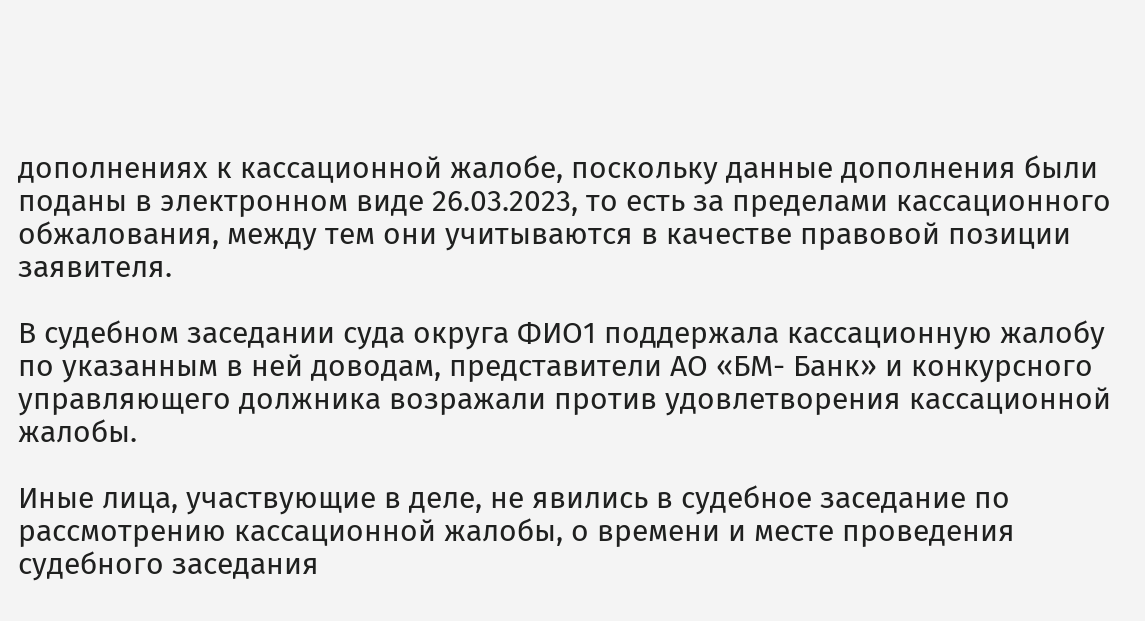дополнениях к кассационной жалобе, поскольку данные дополнения были поданы в электронном виде 26.03.2023, то есть за пределами кассационного обжалования, между тем они учитываются в качестве правовой позиции заявителя.

В судебном заседании суда округа ФИО1 поддержала кассационную жалобу по указанным в ней доводам, представители АО «БМ- Банк» и конкурсного управляющего должника возражали против удовлетворения кассационной жалобы.

Иные лица, участвующие в деле, не явились в судебное заседание по рассмотрению кассационной жалобы, о времени и месте проведения судебного заседания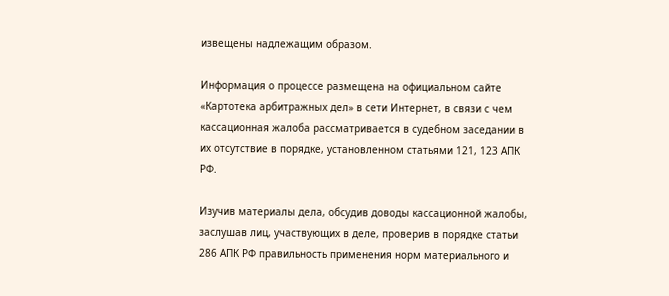извещены надлежащим образом.

Информация о процессе размещена на официальном сайте «Картотека арбитражных дел» в сети Интернет, в связи с чем кассационная жалоба рассматривается в судебном заседании в их отсутствие в порядке, установленном статьями 121, 123 АПК РФ.

Изучив материалы дела, обсудив доводы кассационной жалобы, заслушав лиц, участвующих в деле, проверив в порядке статьи 286 АПК РФ правильность применения норм материального и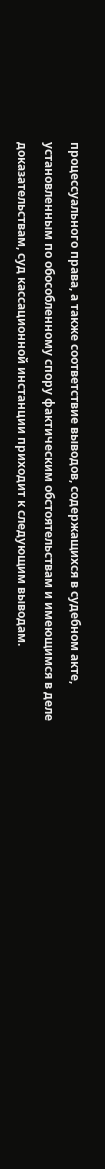процессуального права, а также соответствие выводов, содержащихся в судебном акте, установленным по обособленному спору фактическим обстоятельствам и имеющимся в деле доказательствам, суд кассационной инстанции приходит к следующим выводам.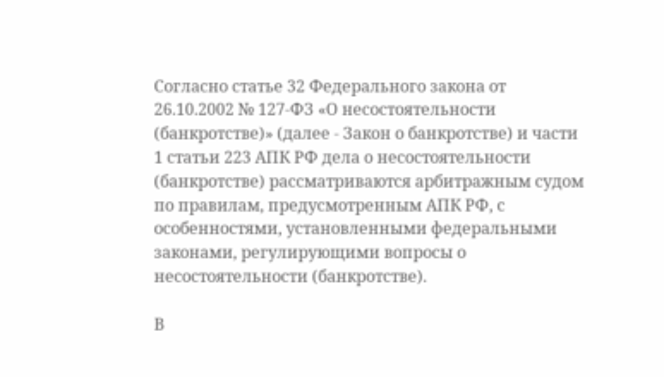Согласно статье 32 Федерального закона от 26.10.2002 № 127-ФЗ «О несостоятельности (банкротстве)» (далее - Закон о банкротстве) и части 1 статьи 223 АПК РФ дела о несостоятельности (банкротстве) рассматриваются арбитражным судом по правилам, предусмотренным АПК РФ, с особенностями, установленными федеральными законами, регулирующими вопросы о несостоятельности (банкротстве).

В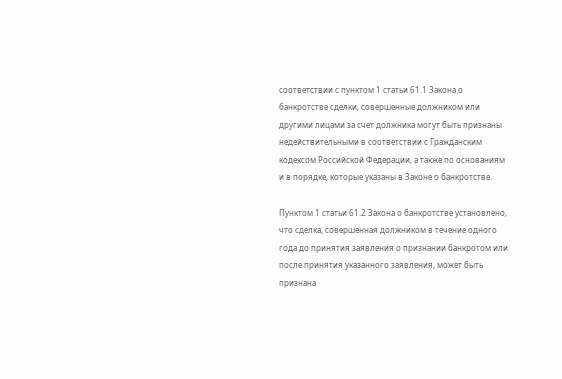соответствии с пунктом 1 статьи 61.1 Закона о банкротстве сделки, совершенные должником или другими лицами за счет должника могут быть признаны недействительными в соответствии с Гражданским кодексом Российской Федерации, а также по основаниям и в порядке, которые указаны в Законе о банкротстве.

Пунктом 1 статьи 61.2 Закона о банкротстве установлено, что сделка, совершенная должником в течение одного года до принятия заявления о признании банкротом или после принятия указанного заявления, может быть признана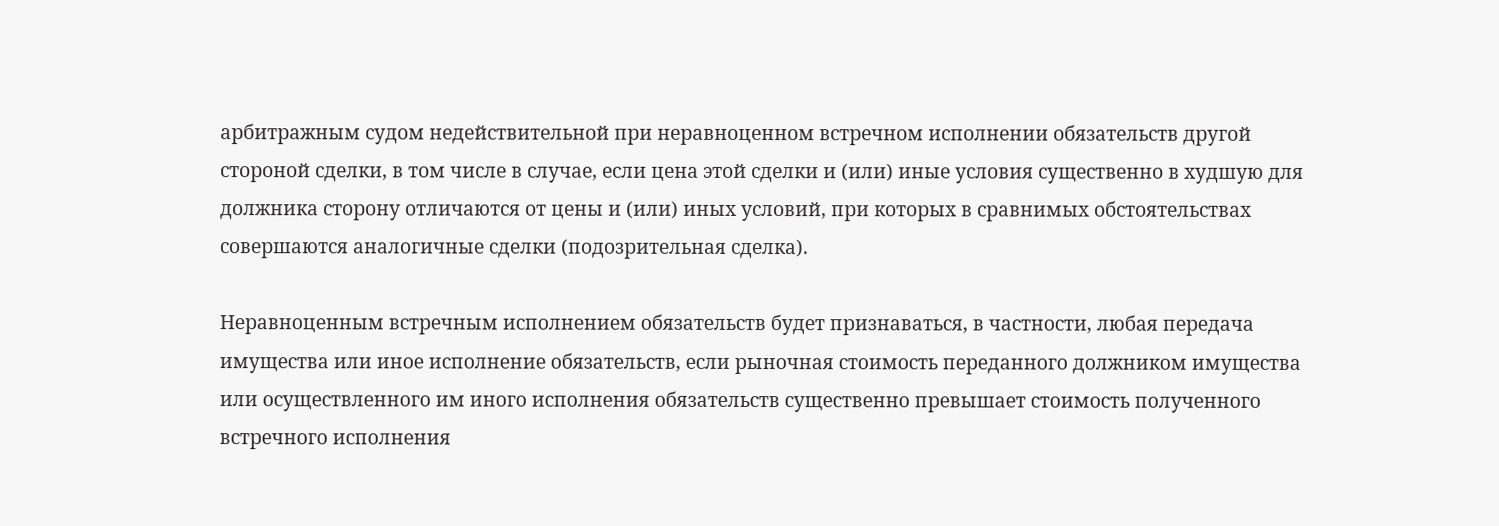арбитражным судом недействительной при неравноценном встречном исполнении обязательств другой стороной сделки, в том числе в случае, если цена этой сделки и (или) иные условия существенно в худшую для должника сторону отличаются от цены и (или) иных условий, при которых в сравнимых обстоятельствах совершаются аналогичные сделки (подозрительная сделка).

Неравноценным встречным исполнением обязательств будет признаваться, в частности, любая передача имущества или иное исполнение обязательств, если рыночная стоимость переданного должником имущества или осуществленного им иного исполнения обязательств существенно превышает стоимость полученного встречного исполнения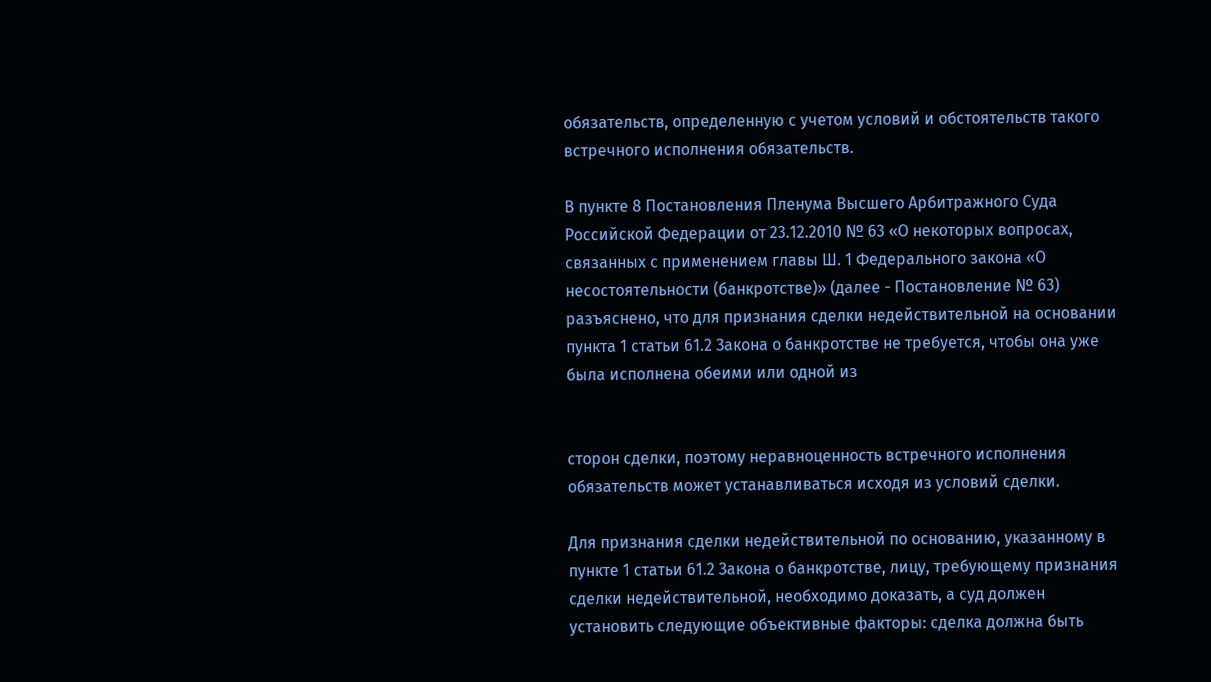обязательств, определенную с учетом условий и обстоятельств такого встречного исполнения обязательств.

В пункте 8 Постановления Пленума Высшего Арбитражного Суда Российской Федерации от 23.12.2010 № 63 «О некоторых вопросах, связанных с применением главы Ш. 1 Федерального закона «О несостоятельности (банкротстве)» (далее - Постановление № 63) разъяснено, что для признания сделки недействительной на основании пункта 1 статьи 61.2 Закона о банкротстве не требуется, чтобы она уже была исполнена обеими или одной из


сторон сделки, поэтому неравноценность встречного исполнения обязательств может устанавливаться исходя из условий сделки.

Для признания сделки недействительной по основанию, указанному в пункте 1 статьи 61.2 Закона о банкротстве, лицу, требующему признания сделки недействительной, необходимо доказать, а суд должен установить следующие объективные факторы: сделка должна быть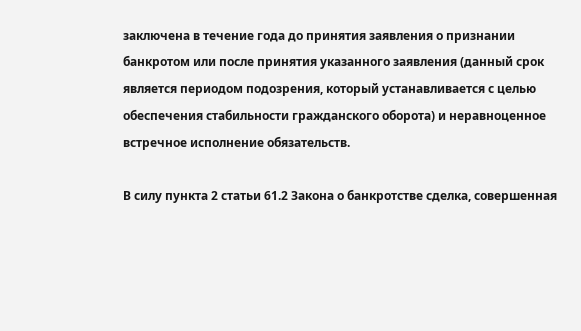заключена в течение года до принятия заявления о признании банкротом или после принятия указанного заявления (данный срок является периодом подозрения, который устанавливается с целью обеспечения стабильности гражданского оборота) и неравноценное встречное исполнение обязательств.

В силу пункта 2 статьи 61.2 Закона о банкротстве сделка, совершенная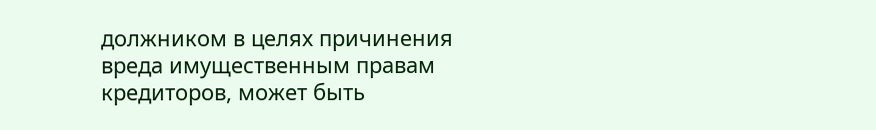должником в целях причинения вреда имущественным правам кредиторов, может быть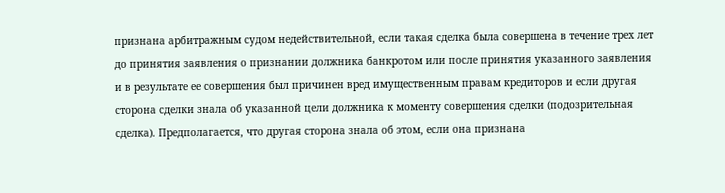признана арбитражным судом недействительной, если такая сделка была совершена в течение трех лет до принятия заявления о признании должника банкротом или после принятия указанного заявления и в результате ее совершения был причинен вред имущественным правам кредиторов и если другая сторона сделки знала об указанной цели должника к моменту совершения сделки (подозрительная сделка). Предполагается, что другая сторона знала об этом, если она признана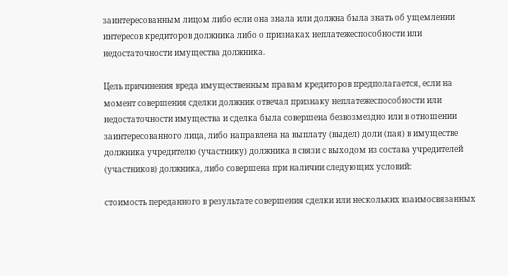заинтересованным лицом либо если она знала или должна была знать об ущемлении интересов кредиторов должника либо о признаках неплатежеспособности или недостаточности имущества должника.

Цель причинения вреда имущественным правам кредиторов предполагается, если на момент совершения сделки должник отвечал признаку неплатежеспособности или недостаточности имущества и сделка была совершена безвозмездно или в отношении заинтересованного лица, либо направлена на выплату (выдел) доли (пая) в имуществе должника учредителю (участнику) должника в связи с выходом из состава учредителей (участников) должника, либо совершена при наличии следующих условий:

стоимость переданного в результате совершения сделки или нескольких взаимосвязанных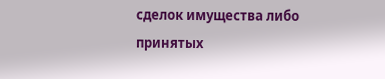сделок имущества либо принятых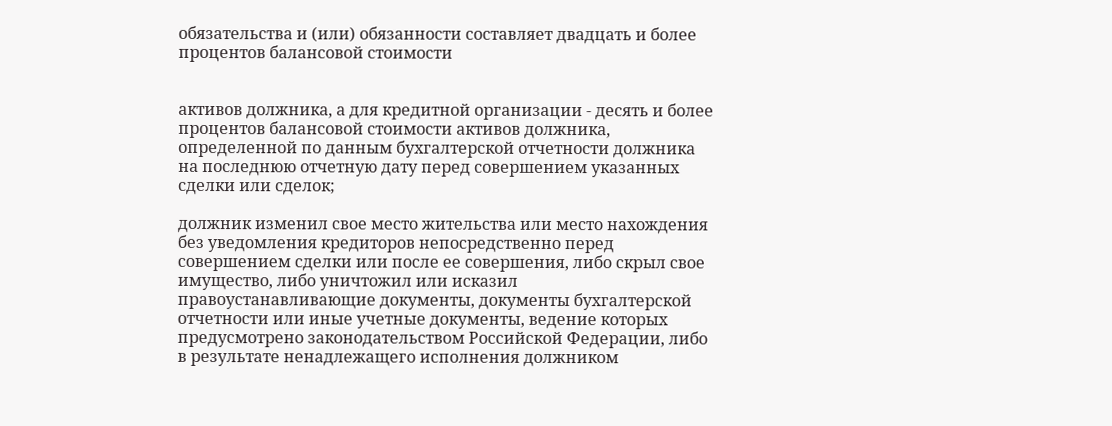обязательства и (или) обязанности составляет двадцать и более процентов балансовой стоимости


активов должника, а для кредитной организации - десять и более процентов балансовой стоимости активов должника, определенной по данным бухгалтерской отчетности должника на последнюю отчетную дату перед совершением указанных сделки или сделок;

должник изменил свое место жительства или место нахождения без уведомления кредиторов непосредственно перед совершением сделки или после ее совершения, либо скрыл свое имущество, либо уничтожил или исказил правоустанавливающие документы, документы бухгалтерской отчетности или иные учетные документы, ведение которых предусмотрено законодательством Российской Федерации, либо в результате ненадлежащего исполнения должником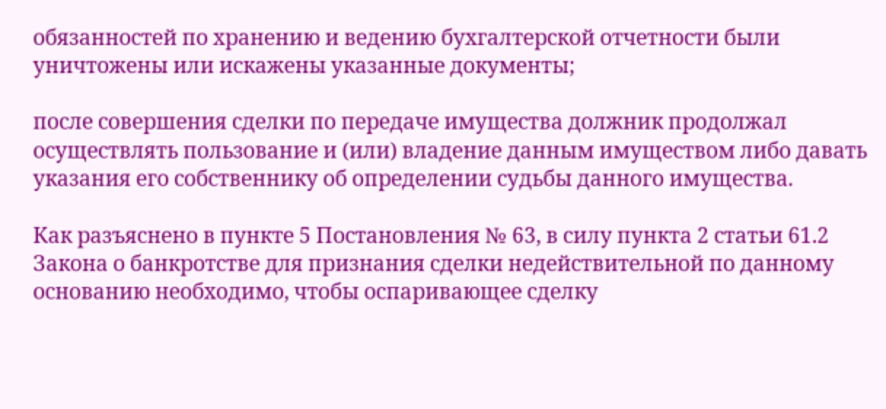обязанностей по хранению и ведению бухгалтерской отчетности были уничтожены или искажены указанные документы;

после совершения сделки по передаче имущества должник продолжал осуществлять пользование и (или) владение данным имуществом либо давать указания его собственнику об определении судьбы данного имущества.

Как разъяснено в пункте 5 Постановления № 63, в силу пункта 2 статьи 61.2 Закона о банкротстве для признания сделки недействительной по данному основанию необходимо, чтобы оспаривающее сделку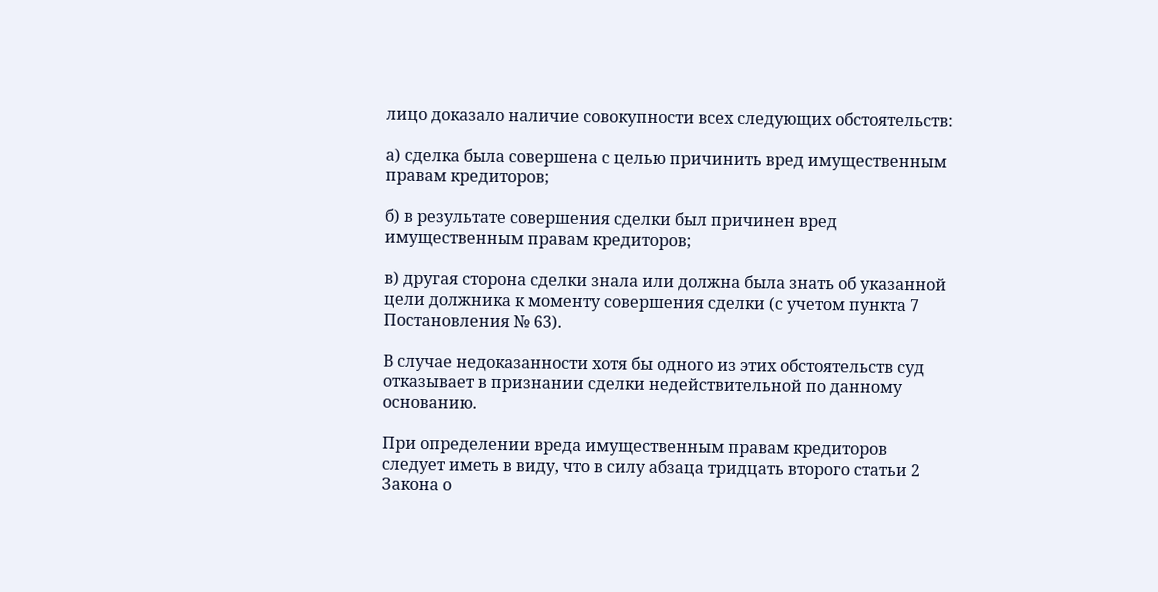лицо доказало наличие совокупности всех следующих обстоятельств:

а) сделка была совершена с целью причинить вред имущественным правам кредиторов;

б) в результате совершения сделки был причинен вред имущественным правам кредиторов;

в) другая сторона сделки знала или должна была знать об указанной цели должника к моменту совершения сделки (с учетом пункта 7 Постановления № 63).

В случае недоказанности хотя бы одного из этих обстоятельств суд отказывает в признании сделки недействительной по данному основанию.

При определении вреда имущественным правам кредиторов следует иметь в виду, что в силу абзаца тридцать второго статьи 2 Закона о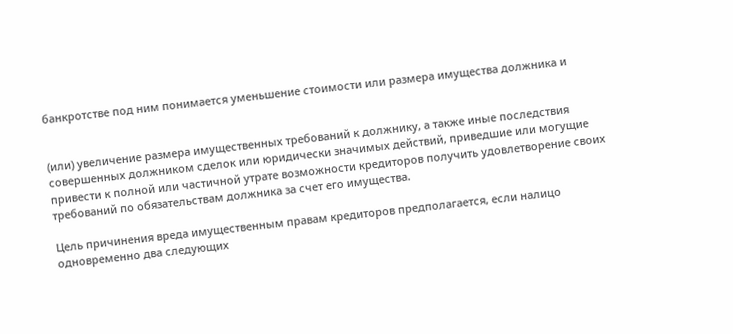банкротстве под ним понимается уменьшение стоимости или размера имущества должника и


(или) увеличение размера имущественных требований к должнику, а также иные последствия совершенных должником сделок или юридически значимых действий, приведшие или могущие привести к полной или частичной утрате возможности кредиторов получить удовлетворение своих требований по обязательствам должника за счет его имущества.

Цель причинения вреда имущественным правам кредиторов предполагается, если налицо одновременно два следующих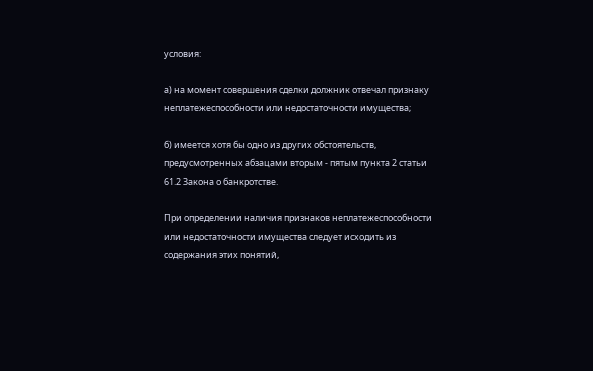условия:

а) на момент совершения сделки должник отвечал признаку неплатежеспособности или недостаточности имущества;

б) имеется хотя бы одно из других обстоятельств, предусмотренных абзацами вторым - пятым пункта 2 статьи 61.2 Закона о банкротстве.

При определении наличия признаков неплатежеспособности или недостаточности имущества следует исходить из содержания этих понятий,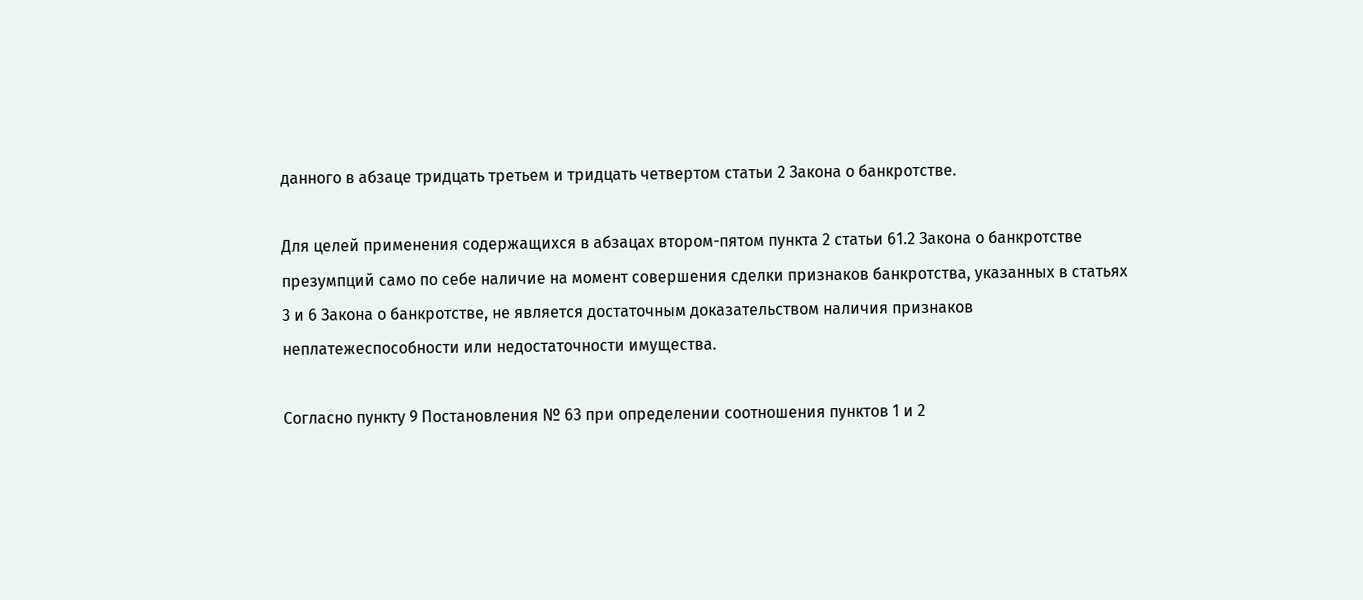данного в абзаце тридцать третьем и тридцать четвертом статьи 2 Закона о банкротстве.

Для целей применения содержащихся в абзацах втором-пятом пункта 2 статьи 61.2 Закона о банкротстве презумпций само по себе наличие на момент совершения сделки признаков банкротства, указанных в статьях 3 и 6 Закона о банкротстве, не является достаточным доказательством наличия признаков неплатежеспособности или недостаточности имущества.

Согласно пункту 9 Постановления № 63 при определении соотношения пунктов 1 и 2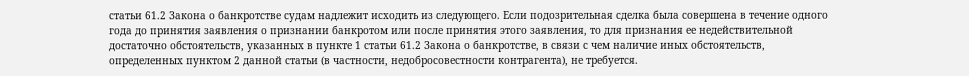статьи 61.2 Закона о банкротстве судам надлежит исходить из следующего. Если подозрительная сделка была совершена в течение одного года до принятия заявления о признании банкротом или после принятия этого заявления, то для признания ее недействительной достаточно обстоятельств, указанных в пункте 1 статьи 61.2 Закона о банкротстве, в связи с чем наличие иных обстоятельств, определенных пунктом 2 данной статьи (в частности, недобросовестности контрагента), не требуется.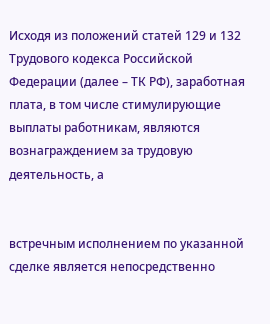Исходя из положений статей 129 и 132 Трудового кодекса Российской Федерации (далее – ТК РФ), заработная плата, в том числе стимулирующие выплаты работникам, являются вознаграждением за трудовую деятельность, а


встречным исполнением по указанной сделке является непосредственно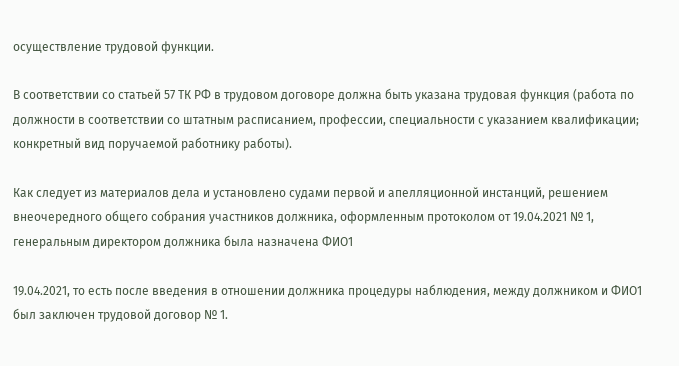осуществление трудовой функции.

В соответствии со статьей 57 ТК РФ в трудовом договоре должна быть указана трудовая функция (работа по должности в соответствии со штатным расписанием, профессии, специальности с указанием квалификации; конкретный вид поручаемой работнику работы).

Как следует из материалов дела и установлено судами первой и апелляционной инстанций, решением внеочередного общего собрания участников должника, оформленным протоколом от 19.04.2021 № 1, генеральным директором должника была назначена ФИО1

19.04.2021, то есть после введения в отношении должника процедуры наблюдения, между должником и ФИО1 был заключен трудовой договор № 1.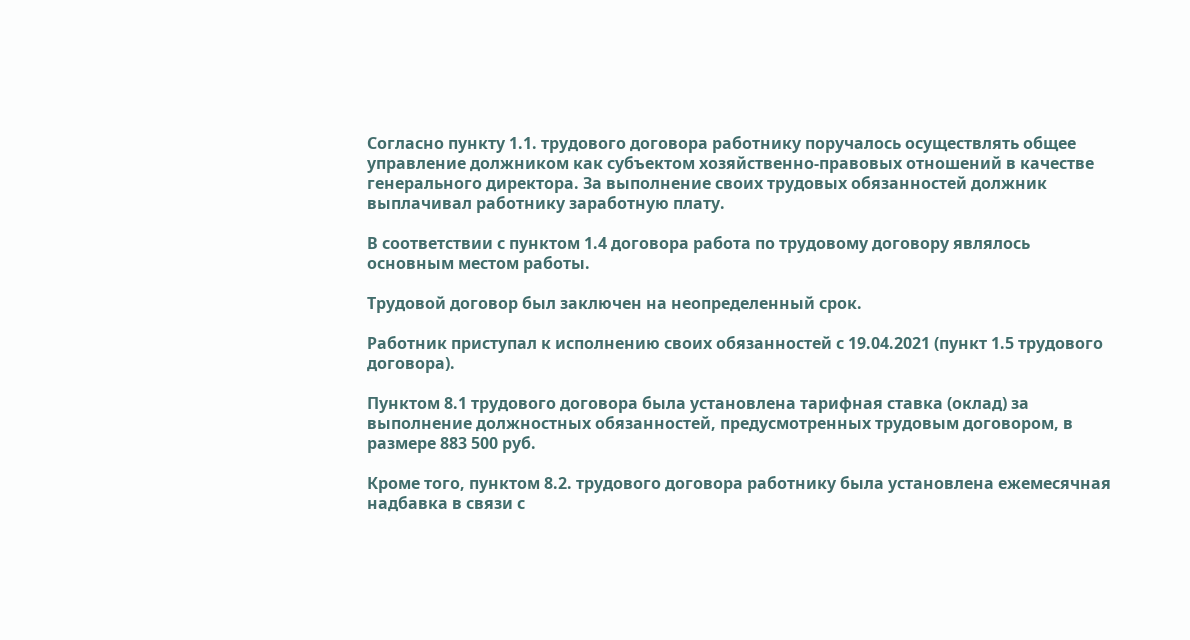Согласно пункту 1.1. трудового договора работнику поручалось осуществлять общее управление должником как субъектом хозяйственно-правовых отношений в качестве генерального директора. За выполнение своих трудовых обязанностей должник выплачивал работнику заработную плату.

В соответствии с пунктом 1.4 договора работа по трудовому договору являлось основным местом работы.

Трудовой договор был заключен на неопределенный срок.

Работник приступал к исполнению своих обязанностей с 19.04.2021 (пункт 1.5 трудового договора).

Пунктом 8.1 трудового договора была установлена тарифная ставка (оклад) за выполнение должностных обязанностей, предусмотренных трудовым договором, в размере 883 500 руб.

Кроме того, пунктом 8.2. трудового договора работнику была установлена ежемесячная надбавка в связи с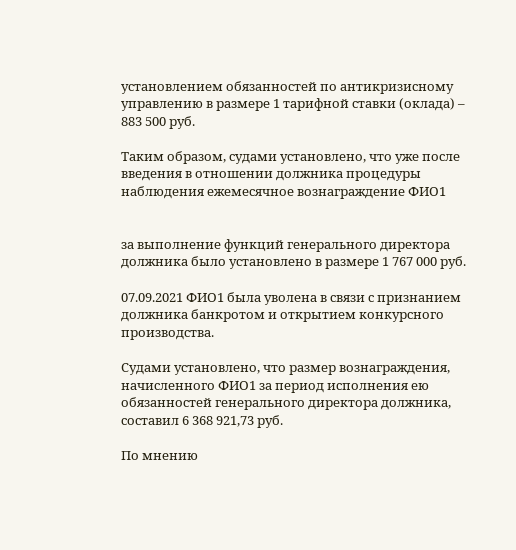установлением обязанностей по антикризисному управлению в размере 1 тарифной ставки (оклада) – 883 500 руб.

Таким образом, судами установлено, что уже после введения в отношении должника процедуры наблюдения ежемесячное вознаграждение ФИО1


за выполнение функций генерального директора должника было установлено в размере 1 767 000 руб.

07.09.2021 ФИО1 была уволена в связи с признанием должника банкротом и открытием конкурсного производства.

Судами установлено, что размер вознаграждения, начисленного ФИО1 за период исполнения ею обязанностей генерального директора должника, составил 6 368 921,73 руб.

По мнению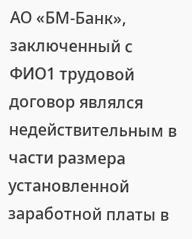АО «БМ-Банк», заключенный с ФИО1 трудовой договор являлся недействительным в части размера установленной заработной платы в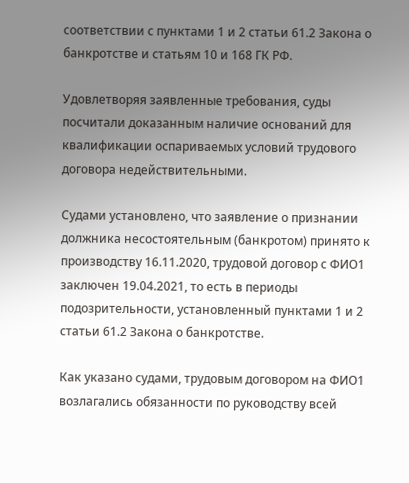соответствии с пунктами 1 и 2 статьи 61.2 Закона о банкротстве и статьям 10 и 168 ГК РФ.

Удовлетворяя заявленные требования, суды посчитали доказанным наличие оснований для квалификации оспариваемых условий трудового договора недействительными.

Судами установлено, что заявление о признании должника несостоятельным (банкротом) принято к производству 16.11.2020, трудовой договор с ФИО1 заключен 19.04.2021, то есть в периоды подозрительности, установленный пунктами 1 и 2 статьи 61.2 Закона о банкротстве.

Как указано судами, трудовым договором на ФИО1 возлагались обязанности по руководству всей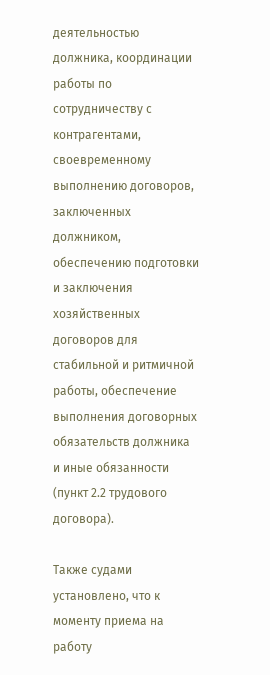деятельностью должника, координации работы по сотрудничеству с контрагентами, своевременному выполнению договоров, заключенных должником, обеспечению подготовки и заключения хозяйственных договоров для стабильной и ритмичной работы, обеспечение выполнения договорных обязательств должника и иные обязанности (пункт 2.2 трудового договора).

Также судами установлено, что к моменту приема на работу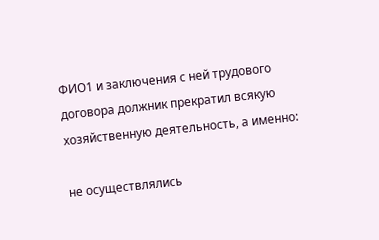ФИО1 и заключения с ней трудового договора должник прекратил всякую хозяйственную деятельность, а именно:

не осуществлялись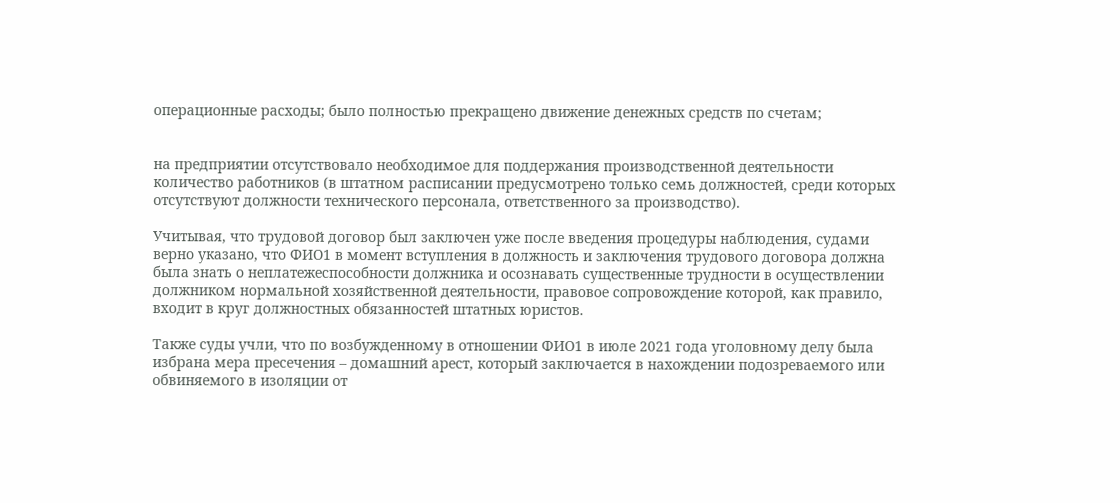операционные расходы; было полностью прекращено движение денежных средств по счетам;


на предприятии отсутствовало необходимое для поддержания производственной деятельности количество работников (в штатном расписании предусмотрено только семь должностей, среди которых отсутствуют должности технического персонала, ответственного за производство).

Учитывая, что трудовой договор был заключен уже после введения процедуры наблюдения, судами верно указано, что ФИО1 в момент вступления в должность и заключения трудового договора должна была знать о неплатежеспособности должника и осознавать существенные трудности в осуществлении должником нормальной хозяйственной деятельности, правовое сопровождение которой, как правило, входит в круг должностных обязанностей штатных юристов.

Также суды учли, что по возбужденному в отношении ФИО1 в июле 2021 года уголовному делу была избрана мера пресечения – домашний арест, который заключается в нахождении подозреваемого или обвиняемого в изоляции от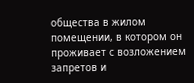общества в жилом помещении, в котором он проживает с возложением запретов и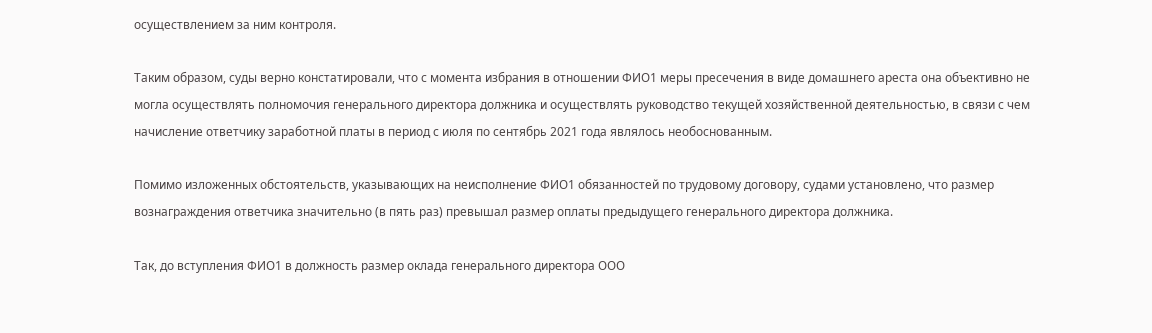осуществлением за ним контроля.

Таким образом, суды верно констатировали, что с момента избрания в отношении ФИО1 меры пресечения в виде домашнего ареста она объективно не могла осуществлять полномочия генерального директора должника и осуществлять руководство текущей хозяйственной деятельностью, в связи с чем начисление ответчику заработной платы в период с июля по сентябрь 2021 года являлось необоснованным.

Помимо изложенных обстоятельств, указывающих на неисполнение ФИО1 обязанностей по трудовому договору, судами установлено, что размер вознаграждения ответчика значительно (в пять раз) превышал размер оплаты предыдущего генерального директора должника.

Так, до вступления ФИО1 в должность размер оклада генерального директора ООО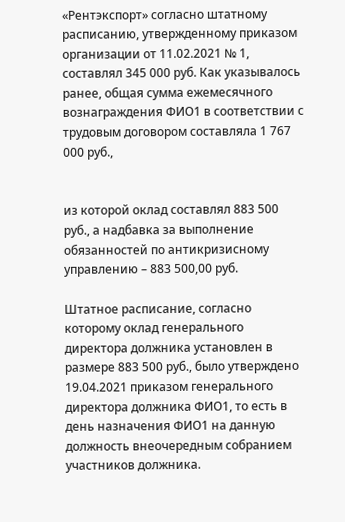«Рентэкспорт» согласно штатному расписанию, утвержденному приказом организации от 11.02.2021 № 1, составлял 345 000 руб. Как указывалось ранее, общая сумма ежемесячного вознаграждения ФИО1 в соответствии с трудовым договором составляла 1 767 000 руб.,


из которой оклад составлял 883 500 руб., а надбавка за выполнение обязанностей по антикризисному управлению – 883 500,00 руб.

Штатное расписание, согласно которому оклад генерального директора должника установлен в размере 883 500 руб., было утверждено 19.04.2021 приказом генерального директора должника ФИО1, то есть в день назначения ФИО1 на данную должность внеочередным собранием участников должника.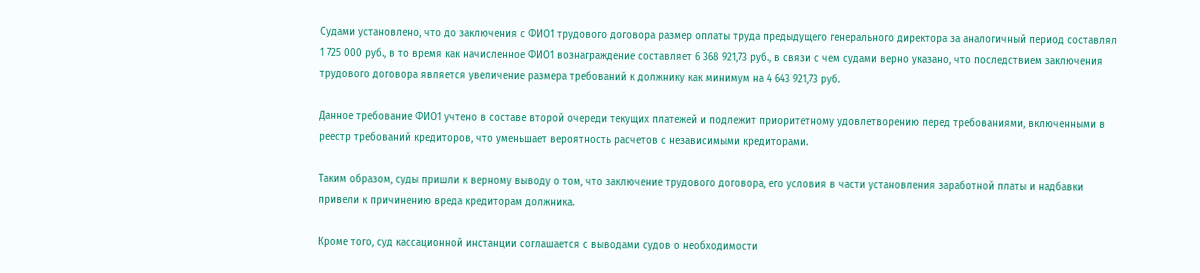Судами установлено, что до заключения с ФИО1 трудового договора размер оплаты труда предыдущего генерального директора за аналогичный период составлял 1 725 000 руб., в то время как начисленное ФИО1 вознаграждение составляет 6 368 921,73 руб., в связи с чем судами верно указано, что последствием заключения трудового договора является увеличение размера требований к должнику как минимум на 4 643 921,73 руб.

Данное требование ФИО1 учтено в составе второй очереди текущих платежей и подлежит приоритетному удовлетворению перед требованиями, включенными в реестр требований кредиторов, что уменьшает вероятность расчетов с независимыми кредиторами.

Таким образом, суды пришли к верному выводу о том, что заключение трудового договора, его условия в части установления заработной платы и надбавки привели к причинению вреда кредиторам должника.

Кроме того, суд кассационной инстанции соглашается с выводами судов о необходимости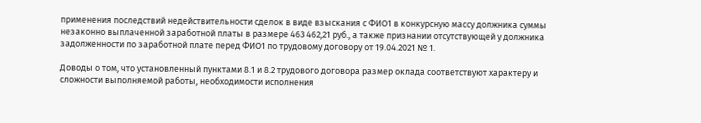применения последствий недействительности сделок в виде взыскания с ФИО1 в конкурсную массу должника суммы незаконно выплаченной заработной платы в размере 463 462,21 руб., а также признании отсутствующей у должника задолженности по заработной плате перед ФИО1 по трудовому договору от 19.04.2021 № 1.

Доводы о том, что установленный пунктами 8.1 и 8.2 трудового договора размер оклада соответствуют характеру и сложности выполняемой работы, необходимости исполнения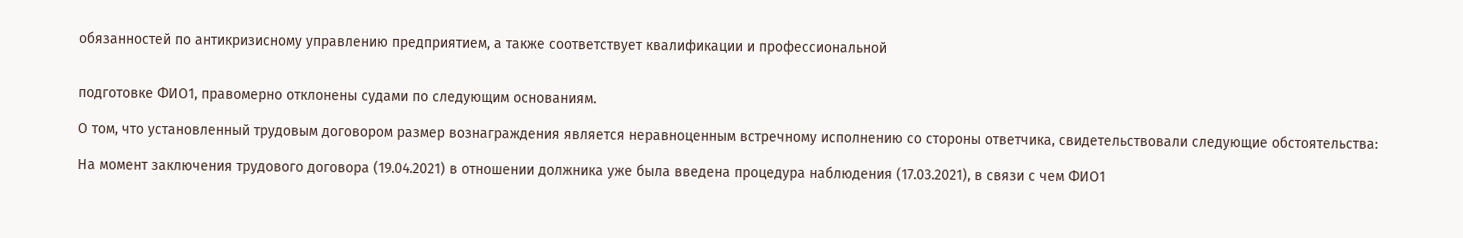обязанностей по антикризисному управлению предприятием, а также соответствует квалификации и профессиональной


подготовке ФИО1, правомерно отклонены судами по следующим основаниям.

О том, что установленный трудовым договором размер вознаграждения является неравноценным встречному исполнению со стороны ответчика, свидетельствовали следующие обстоятельства:

На момент заключения трудового договора (19.04.2021) в отношении должника уже была введена процедура наблюдения (17.03.2021), в связи с чем ФИО1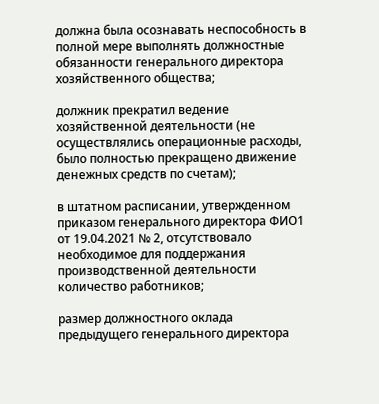должна была осознавать неспособность в полной мере выполнять должностные обязанности генерального директора хозяйственного общества;

должник прекратил ведение хозяйственной деятельности (не осуществлялись операционные расходы, было полностью прекращено движение денежных средств по счетам);

в штатном расписании, утвержденном приказом генерального директора ФИО1 от 19.04.2021 № 2, отсутствовало необходимое для поддержания производственной деятельности количество работников;

размер должностного оклада предыдущего генерального директора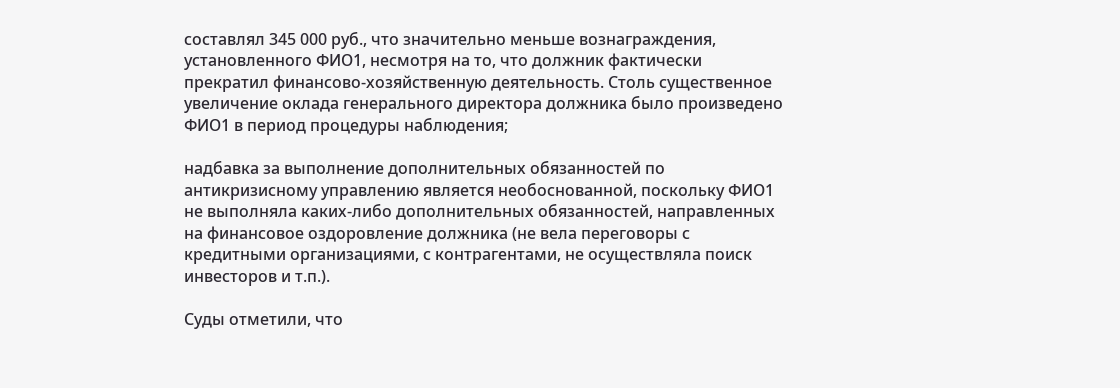составлял 345 000 руб., что значительно меньше вознаграждения, установленного ФИО1, несмотря на то, что должник фактически прекратил финансово-хозяйственную деятельность. Столь существенное увеличение оклада генерального директора должника было произведено ФИО1 в период процедуры наблюдения;

надбавка за выполнение дополнительных обязанностей по антикризисному управлению является необоснованной, поскольку ФИО1 не выполняла каких-либо дополнительных обязанностей, направленных на финансовое оздоровление должника (не вела переговоры с кредитными организациями, с контрагентами, не осуществляла поиск инвесторов и т.п.).

Суды отметили, что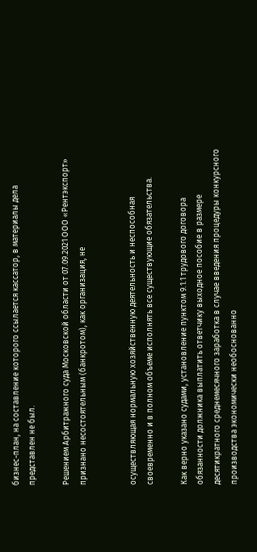бизнес-план, на составление которого ссылается кассатор, в материалы дела представлен не был.

Решением Арбитражного суда Московской области от 07.09.2021 ООО «Рентэкспорт» признано несостоятельным (банкротом), как организация, не


осуществляющая нормальную хозяйственную деятельность и неспособная своевременно и в полном объеме исполнять все существующие обязательства.

Как верно указано судами, установление пунктом 9.1.1 трудового договора обязанности должника выплатить ответчику выходное пособие в размере десятикратного среднемесячного заработка в случае введения процедуры конкурсного производства экономически необоснованно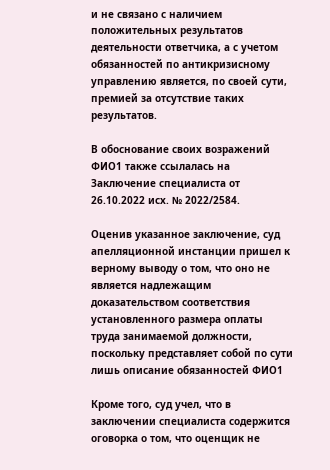и не связано с наличием положительных результатов деятельности ответчика, а с учетом обязанностей по антикризисному управлению является, по своей сути, премией за отсутствие таких результатов.

В обоснование своих возражений ФИО1 также ссылалась на Заключение специалиста от 26.10.2022 исх. № 2022/2584.

Оценив указанное заключение, суд апелляционной инстанции пришел к верному выводу о том, что оно не является надлежащим доказательством соответствия установленного размера оплаты труда занимаемой должности, поскольку представляет собой по сути лишь описание обязанностей ФИО1

Кроме того, суд учел, что в заключении специалиста содержится оговорка о том, что оценщик не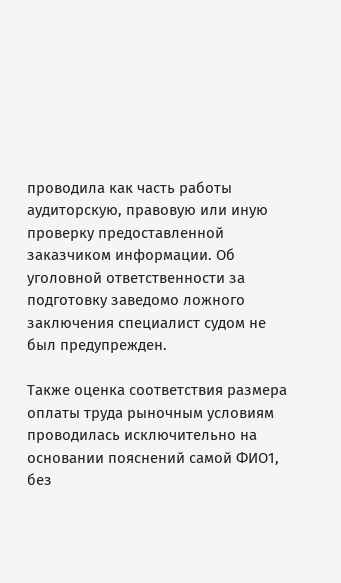проводила как часть работы аудиторскую, правовую или иную проверку предоставленной заказчиком информации. Об уголовной ответственности за подготовку заведомо ложного заключения специалист судом не был предупрежден.

Также оценка соответствия размера оплаты труда рыночным условиям проводилась исключительно на основании пояснений самой ФИО1, без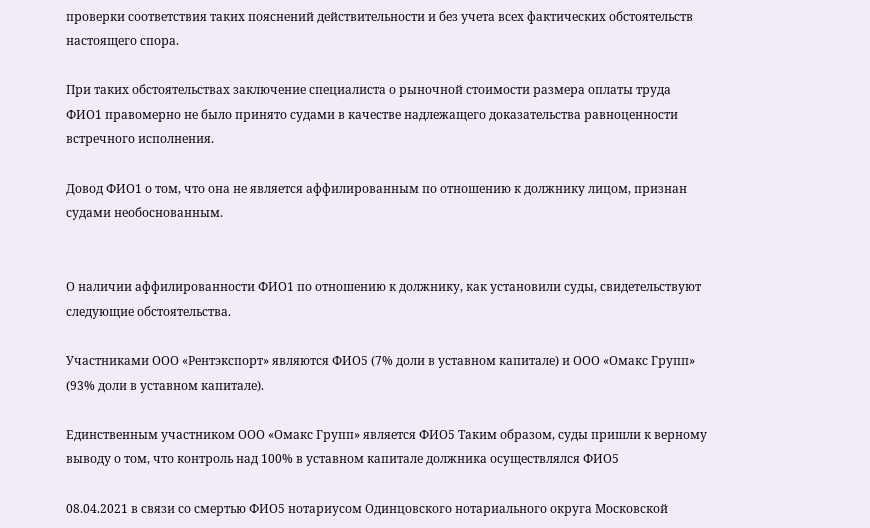проверки соответствия таких пояснений действительности и без учета всех фактических обстоятельств настоящего спора.

При таких обстоятельствах заключение специалиста о рыночной стоимости размера оплаты труда ФИО1 правомерно не было принято судами в качестве надлежащего доказательства равноценности встречного исполнения.

Довод ФИО1 о том, что она не является аффилированным по отношению к должнику лицом, признан судами необоснованным.


О наличии аффилированности ФИО1 по отношению к должнику, как установили суды, свидетельствуют следующие обстоятельства.

Участниками ООО «Рентэкспорт» являются ФИО5 (7% доли в уставном капитале) и ООО «Омакс Групп» (93% доли в уставном капитале).

Единственным участником ООО «Омакс Групп» является ФИО5 Таким образом, суды пришли к верному выводу о том, что контроль над 100% в уставном капитале должника осуществлялся ФИО5

08.04.2021 в связи со смертью ФИО5 нотариусом Одинцовского нотариального округа Московской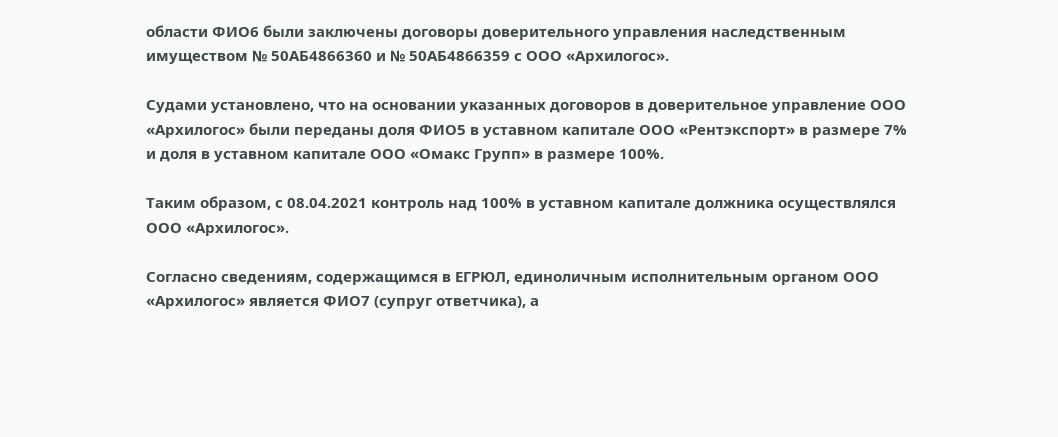области ФИО6 были заключены договоры доверительного управления наследственным имуществом № 50АБ4866360 и № 50АБ4866359 с ООО «Архилогос».

Судами установлено, что на основании указанных договоров в доверительное управление ООО «Архилогос» были переданы доля ФИО5 в уставном капитале ООО «Рентэкспорт» в размере 7% и доля в уставном капитале ООО «Омакс Групп» в размере 100%.

Таким образом, с 08.04.2021 контроль над 100% в уставном капитале должника осуществлялся ООО «Архилогос».

Согласно сведениям, содержащимся в ЕГРЮЛ, единоличным исполнительным органом ООО «Архилогос» является ФИО7 (супруг ответчика), а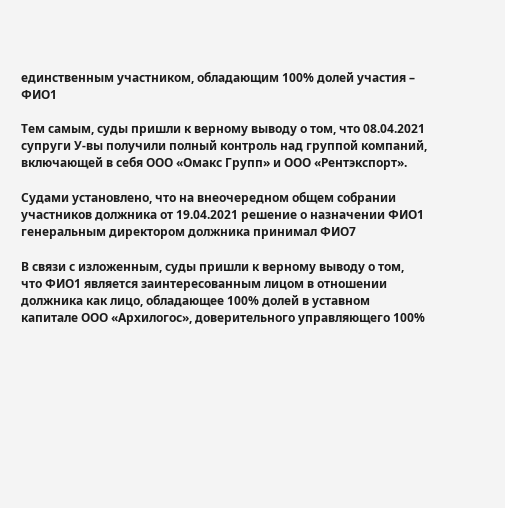единственным участником, обладающим 100% долей участия – ФИО1

Тем самым, суды пришли к верному выводу о том, что 08.04.2021 супруги У-вы получили полный контроль над группой компаний, включающей в себя ООО «Омакс Групп» и ООО «Рентэкспорт».

Судами установлено, что на внеочередном общем собрании участников должника от 19.04.2021 решение о назначении ФИО1 генеральным директором должника принимал ФИО7

В связи с изложенным, суды пришли к верному выводу о том, что ФИО1 является заинтересованным лицом в отношении должника как лицо, обладающее 100% долей в уставном капитале ООО «Архилогос», доверительного управляющего 100%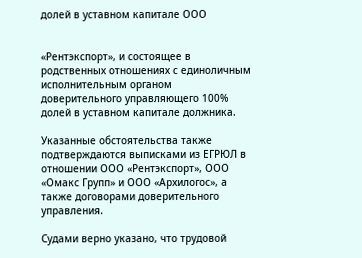долей в уставном капитале ООО


«Рентэкспорт», и состоящее в родственных отношениях с единоличным исполнительным органом доверительного управляющего 100% долей в уставном капитале должника.

Указанные обстоятельства также подтверждаются выписками из ЕГРЮЛ в отношении ООО «Рентэкспорт», ООО «Омакс Групп» и ООО «Архилогос», а также договорами доверительного управления.

Судами верно указано, что трудовой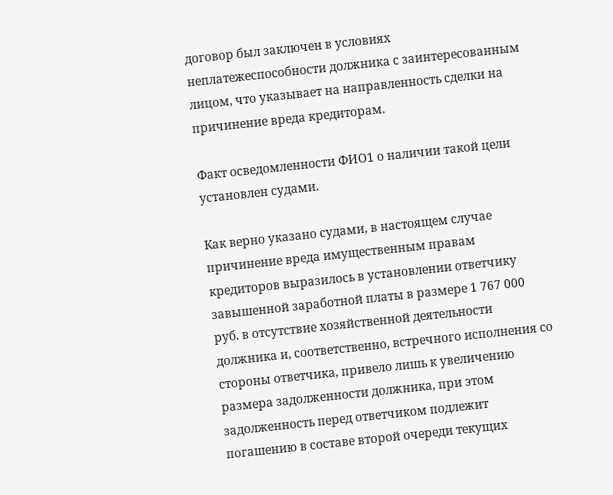договор был заключен в условиях неплатежеспособности должника с заинтересованным лицом, что указывает на направленность сделки на причинение вреда кредиторам.

Факт осведомленности ФИО1 о наличии такой цели установлен судами.

Как верно указано судами, в настоящем случае причинение вреда имущественным правам кредиторов выразилось в установлении ответчику завышенной заработной платы в размере 1 767 000 руб. в отсутствие хозяйственной деятельности должника и, соответственно, встречного исполнения со стороны ответчика, привело лишь к увеличению размера задолженности должника, при этом задолженность перед ответчиком подлежит погашению в составе второй очереди текущих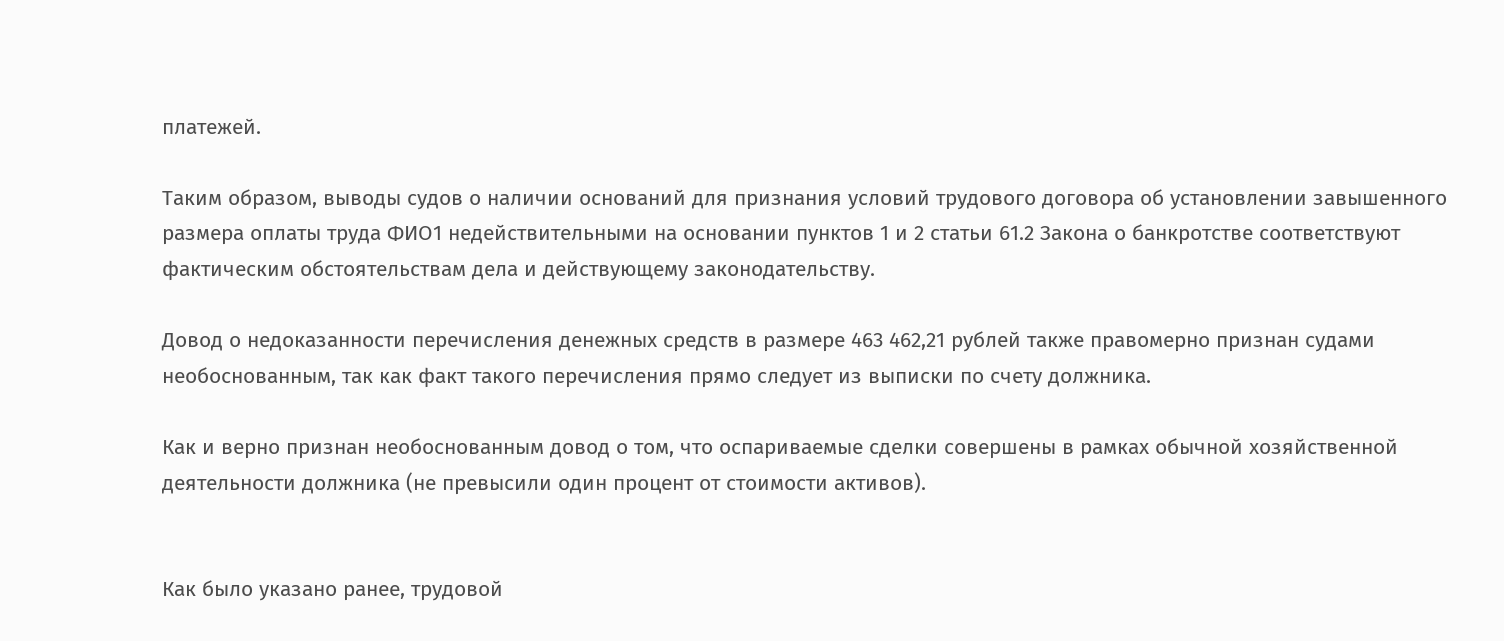платежей.

Таким образом, выводы судов о наличии оснований для признания условий трудового договора об установлении завышенного размера оплаты труда ФИО1 недействительными на основании пунктов 1 и 2 статьи 61.2 Закона о банкротстве соответствуют фактическим обстоятельствам дела и действующему законодательству.

Довод о недоказанности перечисления денежных средств в размере 463 462,21 рублей также правомерно признан судами необоснованным, так как факт такого перечисления прямо следует из выписки по счету должника.

Как и верно признан необоснованным довод о том, что оспариваемые сделки совершены в рамках обычной хозяйственной деятельности должника (не превысили один процент от стоимости активов).


Как было указано ранее, трудовой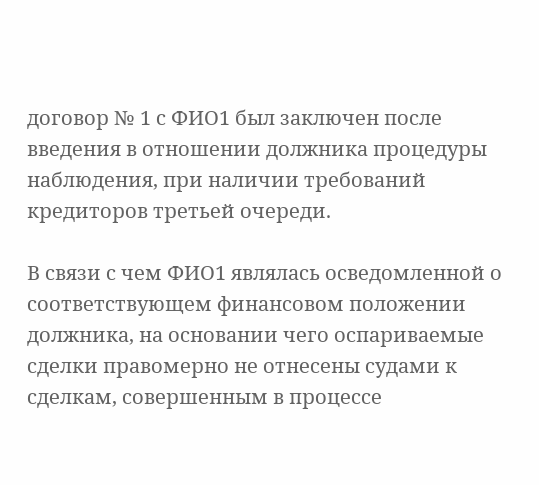договор № 1 с ФИО1 был заключен после введения в отношении должника процедуры наблюдения, при наличии требований кредиторов третьей очереди.

В связи с чем ФИО1 являлась осведомленной о соответствующем финансовом положении должника, на основании чего оспариваемые сделки правомерно не отнесены судами к сделкам, совершенным в процессе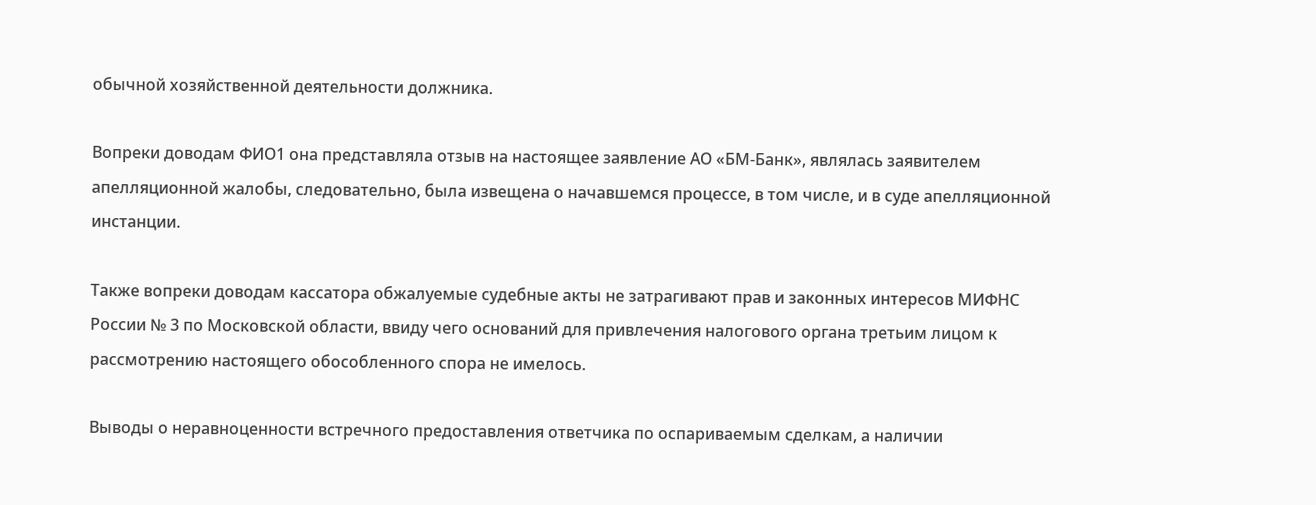обычной хозяйственной деятельности должника.

Вопреки доводам ФИО1 она представляла отзыв на настоящее заявление АО «БМ-Банк», являлась заявителем апелляционной жалобы, следовательно, была извещена о начавшемся процессе, в том числе, и в суде апелляционной инстанции.

Также вопреки доводам кассатора обжалуемые судебные акты не затрагивают прав и законных интересов МИФНС России № 3 по Московской области, ввиду чего оснований для привлечения налогового органа третьим лицом к рассмотрению настоящего обособленного спора не имелось.

Выводы о неравноценности встречного предоставления ответчика по оспариваемым сделкам, а наличии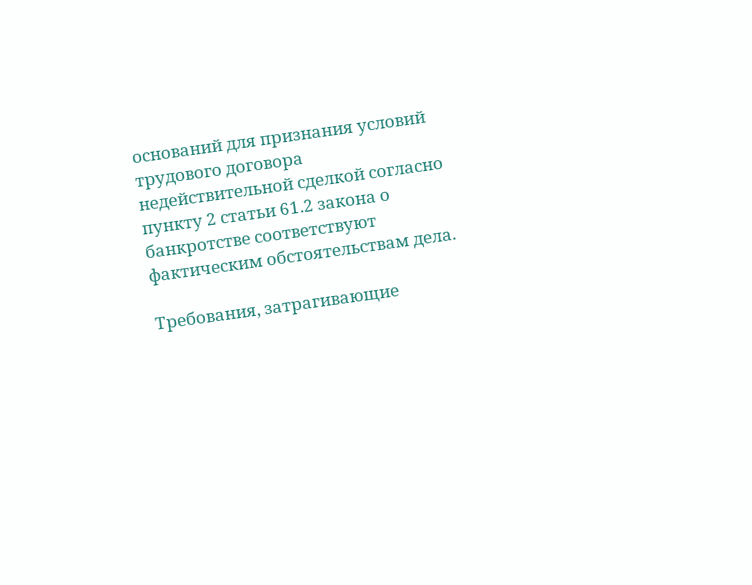оснований для признания условий трудового договора недействительной сделкой согласно пункту 2 статьи 61.2 закона о банкротстве соответствуют фактическим обстоятельствам дела.

Требования, затрагивающие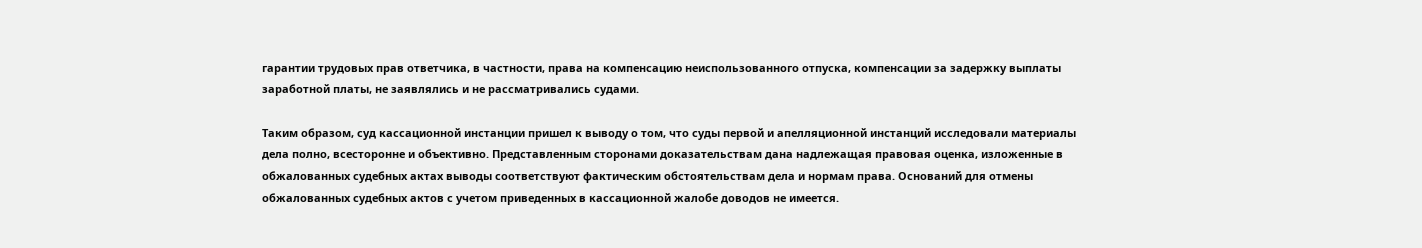гарантии трудовых прав ответчика, в частности, права на компенсацию неиспользованного отпуска, компенсации за задержку выплаты заработной платы, не заявлялись и не рассматривались судами.

Таким образом, суд кассационной инстанции пришел к выводу о том, что суды первой и апелляционной инстанций исследовали материалы дела полно, всесторонне и объективно. Представленным сторонами доказательствам дана надлежащая правовая оценка, изложенные в обжалованных судебных актах выводы соответствуют фактическим обстоятельствам дела и нормам права. Оснований для отмены обжалованных судебных актов с учетом приведенных в кассационной жалобе доводов не имеется.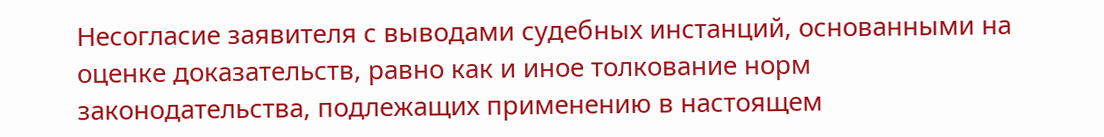Несогласие заявителя с выводами судебных инстанций, основанными на оценке доказательств, равно как и иное толкование норм законодательства, подлежащих применению в настоящем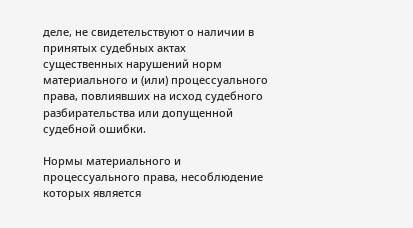деле, не свидетельствуют о наличии в принятых судебных актах существенных нарушений норм материального и (или) процессуального права, повлиявших на исход судебного разбирательства или допущенной судебной ошибки.

Нормы материального и процессуального права, несоблюдение которых является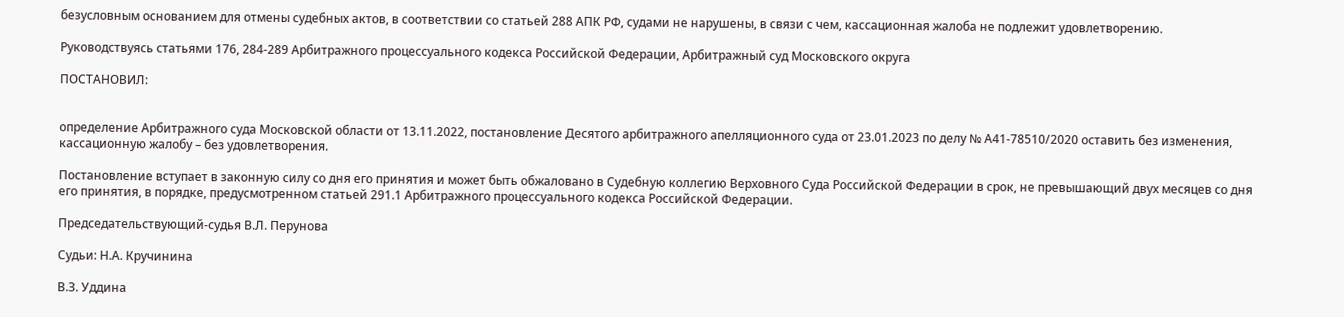безусловным основанием для отмены судебных актов, в соответствии со статьей 288 АПК РФ, судами не нарушены, в связи с чем, кассационная жалоба не подлежит удовлетворению.

Руководствуясь статьями 176, 284-289 Арбитражного процессуального кодекса Российской Федерации, Арбитражный суд Московского округа

ПОСТАНОВИЛ:


определение Арбитражного суда Московской области от 13.11.2022, постановление Десятого арбитражного апелляционного суда от 23.01.2023 по делу № А41-78510/2020 оставить без изменения, кассационную жалобу – без удовлетворения.

Постановление вступает в законную силу со дня его принятия и может быть обжаловано в Судебную коллегию Верховного Суда Российской Федерации в срок, не превышающий двух месяцев со дня его принятия, в порядке, предусмотренном статьей 291.1 Арбитражного процессуального кодекса Российской Федерации.

Председательствующий-судья В.Л. Перунова

Судьи: Н.А. Кручинина

В.З. Уддина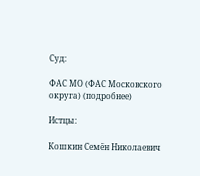Суд:

ФАС МО (ФАС Московского округа) (подробнее)

Истцы:

Кошкин Семён Николаевич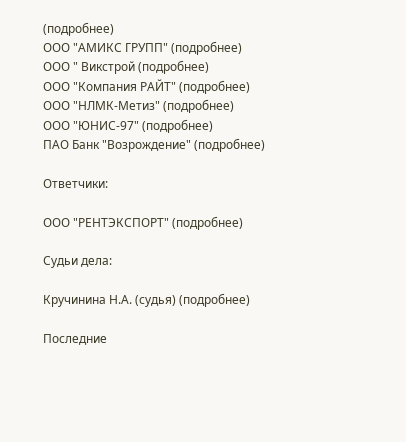(подробнее)
ООО "АМИКС ГРУПП" (подробнее)
ООО " Викстрой (подробнее)
ООО "Компания РАЙТ" (подробнее)
ООО "НЛМК-Метиз" (подробнее)
ООО "ЮНИС-97" (подробнее)
ПАО Банк "Возрождение" (подробнее)

Ответчики:

ООО "РЕНТЭКСПОРТ" (подробнее)

Судьи дела:

Кручинина Н.А. (судья) (подробнее)

Последние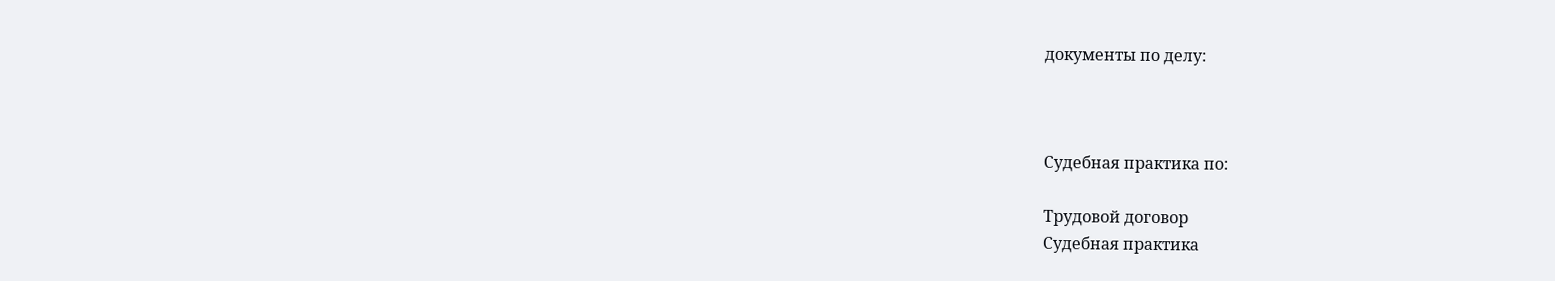документы по делу:



Судебная практика по:

Трудовой договор
Судебная практика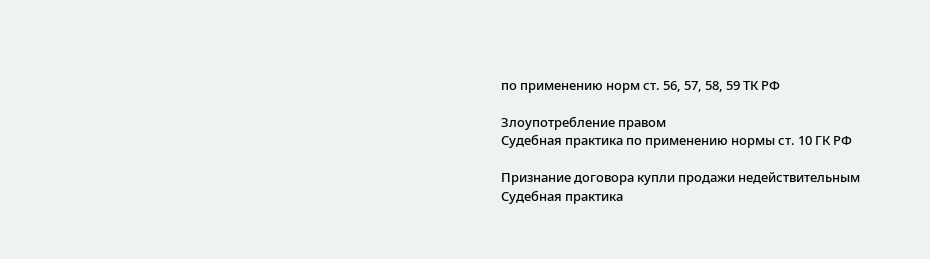по применению норм ст. 56, 57, 58, 59 ТК РФ

Злоупотребление правом
Судебная практика по применению нормы ст. 10 ГК РФ

Признание договора купли продажи недействительным
Судебная практика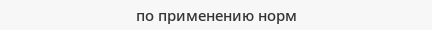по применению норм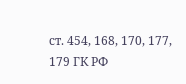ст. 454, 168, 170, 177, 179 ГК РФ